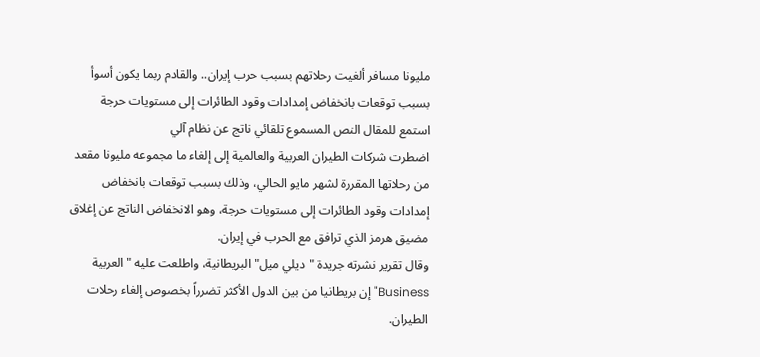مليونا مسافر ألغيت رحلاتهم بسبب حرب إيران.. والقادم ربما يكون أسوأ
بسبب توقعات بانخفاض إمدادات وقود الطائرات إلى مستويات حرجة
استمع للمقال النص المسموع تلقائي ناتج عن نظام آلي
اضطرت شركات الطيران العربية والعالمية إلى إلغاء ما مجموعه مليونا مقعد من رحلاتها المقررة لشهر مايو الحالي، وذلك بسبب توقعات بانخفاض إمدادات وقود الطائرات إلى مستويات حرجة، وهو الانخفاض الناتج عن إغلاق مضيق هرمز الذي ترافق مع الحرب في إيران.
وقال تقرير نشرته جريدة "ديلي ميل" البريطانية، واطلعت عليه "العربية Business" إن بريطانيا من بين الدول الأكثر تضرراً بخصوص إلغاء رحلات الطيران.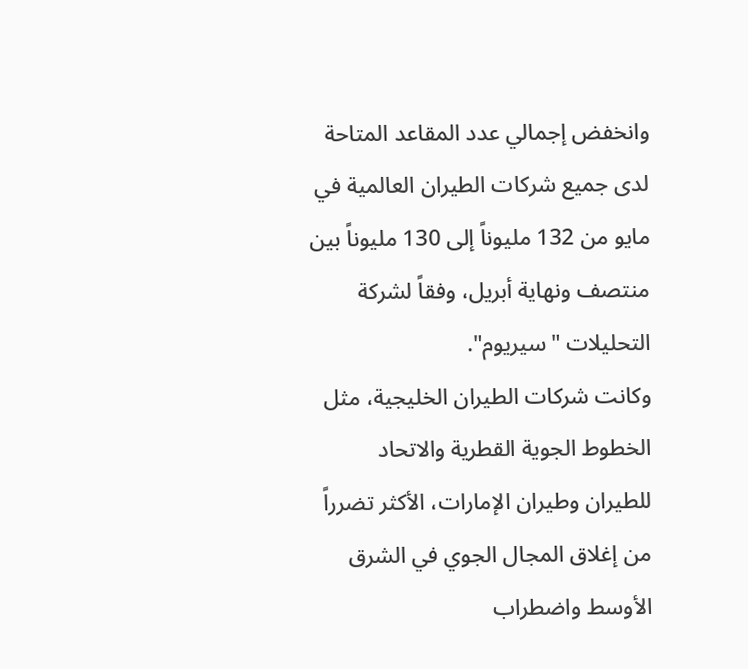وانخفض إجمالي عدد المقاعد المتاحة لدى جميع شركات الطيران العالمية في مايو من 132 مليوناً إلى 130 مليوناً بين منتصف ونهاية أبريل، وفقاً لشركة التحليلات "سيريوم".
وكانت شركات الطيران الخليجية، مثل الخطوط الجوية القطرية والاتحاد للطيران وطيران الإمارات، الأكثر تضرراً من إغلاق المجال الجوي في الشرق الأوسط واضطراب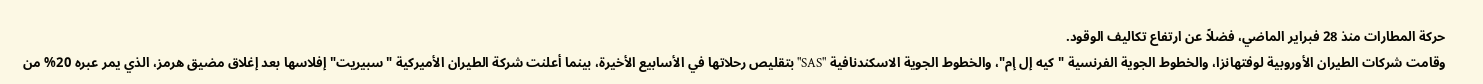حركة المطارات منذ 28 فبراير الماضي، فضلاً عن ارتفاع تكاليف الوقود.
وقامت شركات الطيران الأوروبية لوفتهانزا، والخطوط الجوية الفرنسية "كيه إل إم"، والخطوط الجوية الاسكندنافية "SAS" بتقليص رحلاتها في الأسابيع الأخيرة، بينما أعلنت شركة الطيران الأميركية "سبيريت" إفلاسها بعد إغلاق مضيق هرمز، الذي يمر عبره 20% من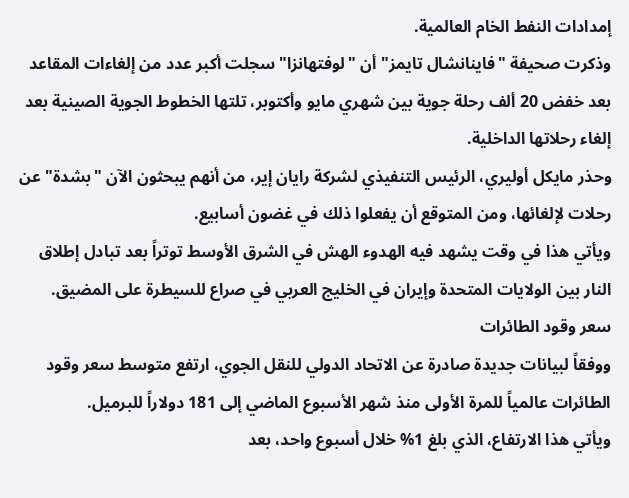إمدادات النفط الخام العالمية.
وذكرت صحيفة "فاينانشال تايمز" أن "لوفتهانزا" سجلت أكبر عدد من إلغاءات المقاعد بعد خفض 20 ألف رحلة جوية بين شهري مايو وأكتوبر، تلتها الخطوط الجوية الصينية بعد إلغاء رحلاتها الداخلية.
وحذر مايكل أوليري، الرئيس التنفيذي لشركة رايان إير، من أنهم يبحثون الآن "بشدة" عن رحلات لإلغائها، ومن المتوقع أن يفعلوا ذلك في غضون أسابيع.
ويأتي هذا في وقت يشهد فيه الهدوء الهش في الشرق الأوسط توتراً بعد تبادل إطلاق النار بين الولايات المتحدة وإيران في الخليج العربي في صراع للسيطرة على المضيق.
سعر وقود الطائرات
ووفقاً لبيانات جديدة صادرة عن الاتحاد الدولي للنقل الجوي، ارتفع متوسط سعر وقود الطائرات عالمياً للمرة الأولى منذ شهر الأسبوع الماضي إلى 181 دولاراً للبرميل.
ويأتي هذا الارتفاع، الذي بلغ 1% خلال أسبوع واحد، بعد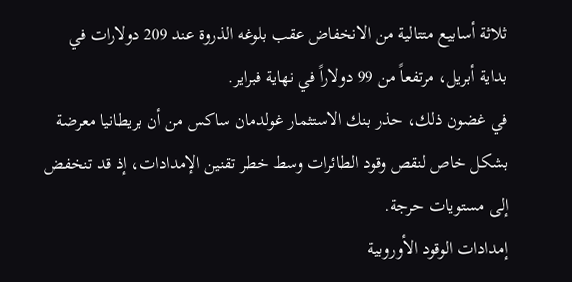ثلاثة أسابيع متتالية من الانخفاض عقب بلوغه الذروة عند 209 دولارات في بداية أبريل، مرتفعاً من 99 دولاراً في نهاية فبراير.
في غضون ذلك، حذر بنك الاستثمار غولدمان ساكس من أن بريطانيا معرضة بشكل خاص لنقص وقود الطائرات وسط خطر تقنين الإمدادات، إذ قد تنخفض إلى مستويات حرجة.
إمدادات الوقود الأوروبية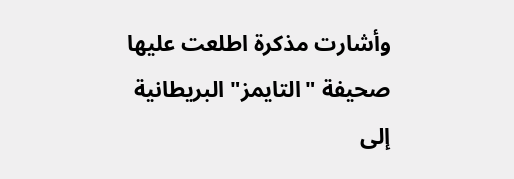وأشارت مذكرة اطلعت عليها صحيفة "التايمز" البريطانية إلى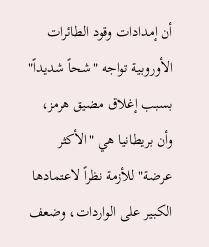أن إمدادات وقود الطائرات الأوروبية تواجه "شحاً شديداً" بسبب إغلاق مضيق هرمز، وأن بريطانيا هي "الأكثر عرضة" للأزمة نظراً لاعتمادها الكبير على الواردات، وضعف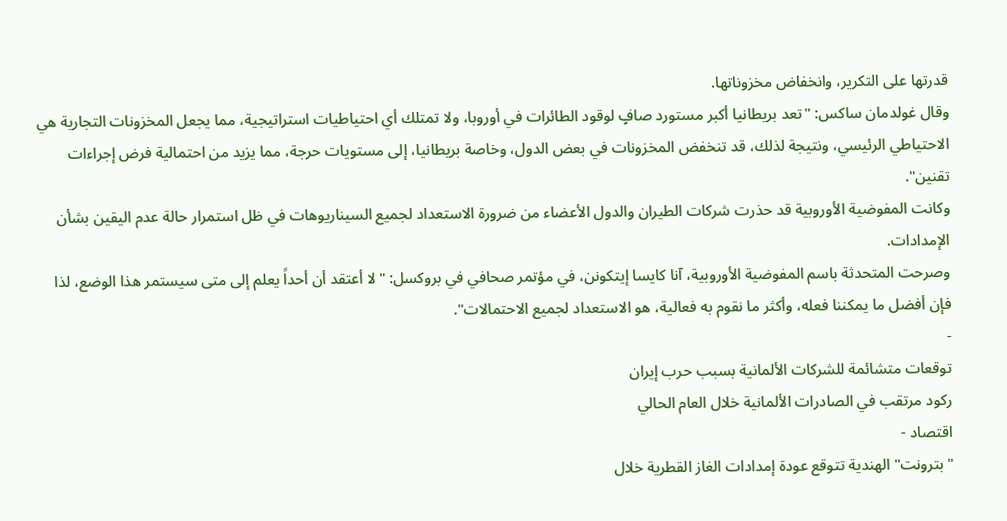قدرتها على التكرير، وانخفاض مخزوناتها.
وقال غولدمان ساكس: "تعد بريطانيا أكبر مستورد صافٍ لوقود الطائرات في أوروبا، ولا تمتلك أي احتياطيات استراتيجية، مما يجعل المخزونات التجارية هي الاحتياطي الرئيسي، ونتيجة لذلك، قد تنخفض المخزونات في بعض الدول، وخاصة بريطانيا، إلى مستويات حرجة، مما يزيد من احتمالية فرض إجراءات تقنين".
وكانت المفوضية الأوروبية قد حذرت شركات الطيران والدول الأعضاء من ضرورة الاستعداد لجميع السيناريوهات في ظل استمرار حالة عدم اليقين بشأن الإمدادات.
وصرحت المتحدثة باسم المفوضية الأوروبية، آنا كايسا إيتكونن، في مؤتمر صحافي في بروكسل: "لا أعتقد أن أحداً يعلم إلى متى سيستمر هذا الوضع، لذا فإن أفضل ما يمكننا فعله، وأكثر ما نقوم به فعالية، هو الاستعداد لجميع الاحتمالات".
-
توقعات متشائمة للشركات الألمانية بسبب حرب إيران
ركود مرتقب في الصادرات الألمانية خلال العام الحالي
اقتصاد -
"بترونت" الهندية تتوقع عودة إمدادات الغاز القطرية خلال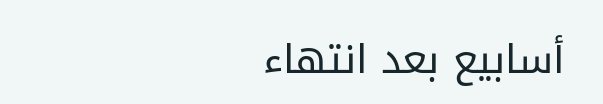أسابيع بعد انتهاء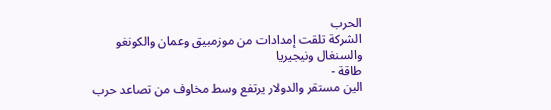الحرب
الشركة تلقت إمدادات من موزمبيق وعمان والكونغو والسنغال ونيجيريا
طاقة -
الين مستقر والدولار يرتفع وسط مخاوف من تصاعد حرب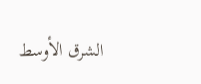الشرق الأوسط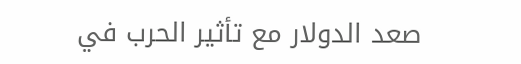صعد الدولار مع تأثير الحرب في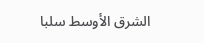الشرق الأوسط سلبا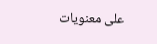على معنويات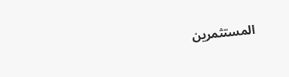المستثمرين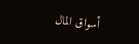أسواق المال